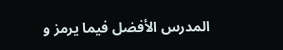المدرس الأفضل فيما يرمز و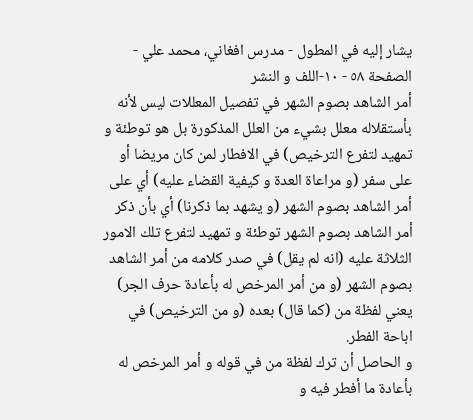يشار إليه في المطول - مدرس افغاني، محمد علي - الصفحة ٥٨ - ١٠-اللف و النشر
أمر الشاهد بصوم الشهر في تفصيل المعللات ليس لأنه بأستقلاله معلل بشيء من العلل المذكورة بل هو توطئة و تمهيد لتفرع الترخيص) في الافطار لمن كان مريضا أو على سفر (و مراعاة العدة و كيفية القضاء عليه) أي على أمر الشاهد بصوم الشهر (و يشهد بما ذكرنا) أي بأن ذكر أمر الشاهد بصوم الشهر توطئة و تمهيد لتفرع تلك الامور الثلاثة عليه (انه لم يقل) في صدر كلامه من أمر الشاهد بصوم الشهر (و من أمر المرخص له بأعادة حرف الجر) يعني لفظة من (كما قال) بعده (و من الترخيص) في اباحة الفطر.
و الحاصل أن ترك لفظة من في قوله و أمر المرخص له بأعادة ما أفطر فيه و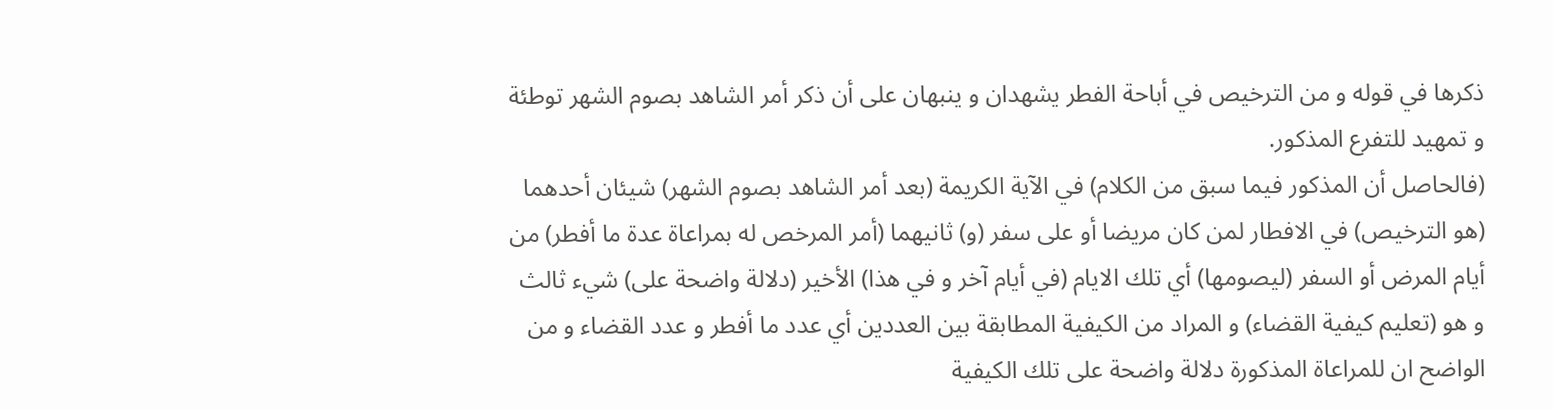ذكرها في قوله و من الترخيص في أباحة الفطر يشهدان و ينبهان على أن ذكر أمر الشاهد بصوم الشهر توطئة و تمهيد للتفرع المذكور.
(فالحاصل أن المذكور فيما سبق من الكلام) في الآية الكريمة (بعد أمر الشاهد بصوم الشهر) شيئان أحدهما (هو الترخيص) في الافطار لمن كان مريضا أو على سفر (و) ثانيهما (أمر المرخص له بمراعاة عدة ما أفطر) من أيام المرض أو السفر (ليصومها) أي تلك الايام (في أيام آخر و في هذا) الأخير (دلالة واضحة على) شيء ثالث و هو (تعليم كيفية القضاء) و المراد من الكيفية المطابقة بين العددين أي عدد ما أفطر و عدد القضاء و من الواضح ان للمراعاة المذكورة دلالة واضحة على تلك الكيفية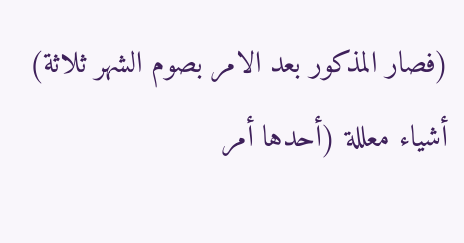(فصار المذكور بعد الامر بصوم الشهر ثلاثة) أشياء معللة (أحدها أمر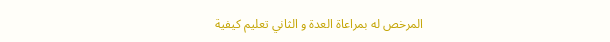المرخص له بمراعاة العدة و الثاني تعليم كيفية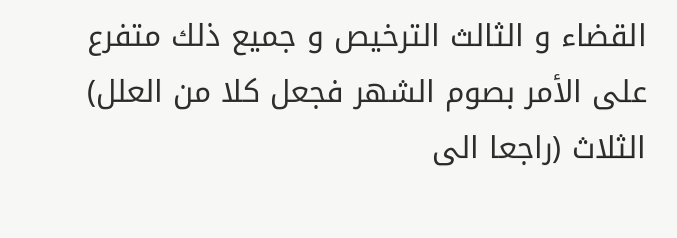القضاء و الثالث الترخيص و جميع ذلك متفرع على الأمر بصوم الشهر فجعل كلا من العلل) الثلاث (راجعا الى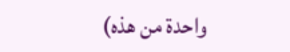واحدة من هذه)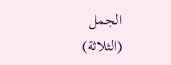الجمل (الثلاثة)